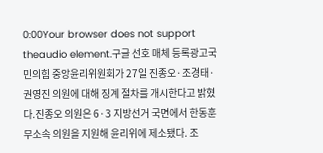0:00Your browser does not support theaudio element.구글 선호 매체 등록광고국민의힘 중앙윤리위원회가 27일 진종오·조경태·권영진 의원에 대해 징계 절차를 개시한다고 밝혔다.진종오 의원은 6·3 지방선거 국면에서 한동훈 무소속 의원을 지원해 윤리위에 제소됐다. 조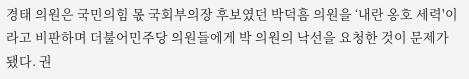경태 의원은 국민의힘 몫 국회부의장 후보였던 박덕흠 의원을 ‘내란 옹호 세력'이라고 비판하며 더불어민주당 의원들에게 박 의원의 낙선을 요청한 것이 문제가 됐다. 권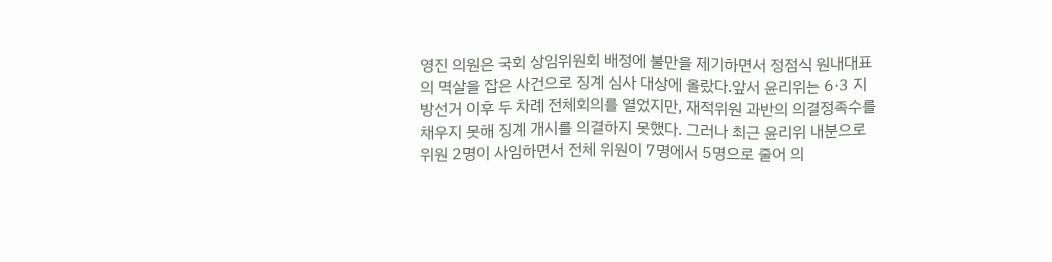영진 의원은 국회 상임위원회 배정에 불만을 제기하면서 정점식 원내대표의 멱살을 잡은 사건으로 징계 심사 대상에 올랐다.앞서 윤리위는 6·3 지방선거 이후 두 차례 전체회의를 열었지만, 재적위원 과반의 의결정족수를 채우지 못해 징계 개시를 의결하지 못했다. 그러나 최근 윤리위 내분으로 위원 2명이 사임하면서 전체 위원이 7명에서 5명으로 줄어 의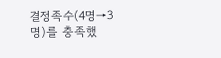결정족수(4명→3명)를 충족했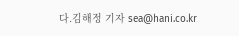다.김해정 기자 sea@hani.co.kr